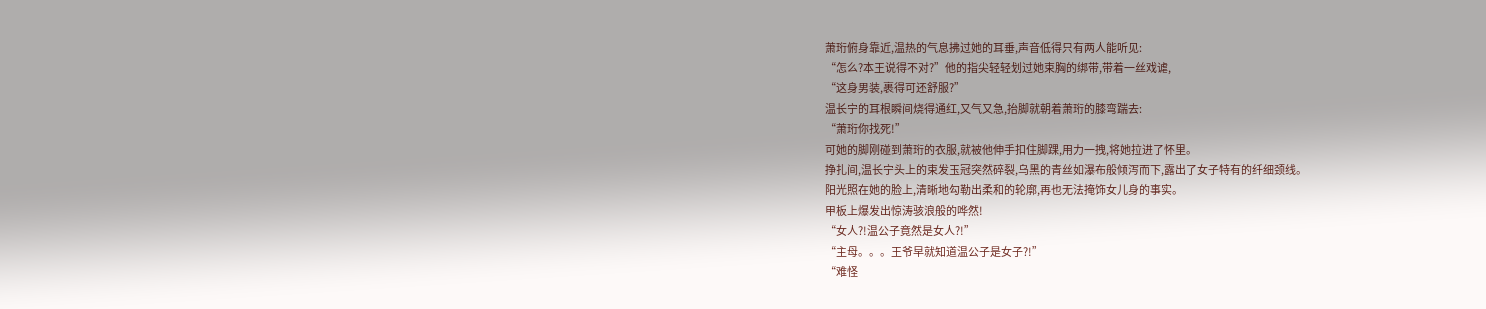萧珩俯身靠近,温热的气息拂过她的耳垂,声音低得只有两人能听见:
“怎么?本王说得不对?”他的指尖轻轻划过她束胸的绑带,带着一丝戏谑,
“这身男装,裹得可还舒服?”
温长宁的耳根瞬间烧得通红,又气又急,抬脚就朝着萧珩的膝弯踹去:
“萧珩你找死!”
可她的脚刚碰到萧珩的衣服,就被他伸手扣住脚踝,用力一拽,将她拉进了怀里。
挣扎间,温长宁头上的束发玉冠突然碎裂,乌黑的青丝如瀑布般倾泻而下,露出了女子特有的纤细颈线。
阳光照在她的脸上,清晰地勾勒出柔和的轮廓,再也无法掩饰女儿身的事实。
甲板上爆发出惊涛骇浪般的哗然!
“女人?!温公子竟然是女人?!”
“主母。。。王爷早就知道温公子是女子?!”
“难怪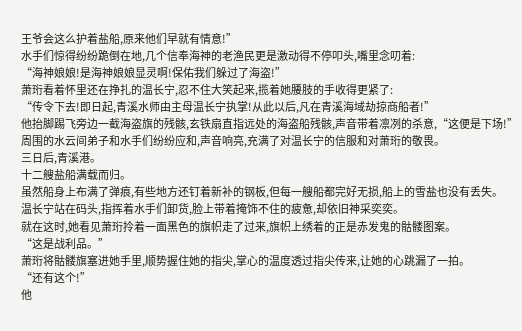王爷会这么护着盐船,原来他们早就有情意!”
水手们惊得纷纷跪倒在地,几个信奉海神的老渔民更是激动得不停叩头,嘴里念叨着:
“海神娘娘!是海神娘娘显灵啊!保佑我们躲过了海盗!”
萧珩看着怀里还在挣扎的温长宁,忍不住大笑起来,揽着她腰肢的手收得更紧了:
“传令下去!即日起,青溪水师由主母温长宁执掌!从此以后,凡在青溪海域劫掠商船者!”
他抬脚踢飞旁边一截海盗旗的残骸,玄铁扇直指远处的海盗船残骸,声音带着凛冽的杀意,“这便是下场!”
周围的水云间弟子和水手们纷纷应和,声音响亮,充满了对温长宁的信服和对萧珩的敬畏。
三日后,青溪港。
十二艘盐船满载而归。
虽然船身上布满了弹痕,有些地方还钉着新补的钢板,但每一艘船都完好无损,船上的雪盐也没有丢失。
温长宁站在码头,指挥着水手们卸货,脸上带着掩饰不住的疲惫,却依旧神采奕奕。
就在这时,她看见萧珩拎着一面黑色的旗帜走了过来,旗帜上绣着的正是赤发鬼的骷髅图案。
“这是战利品。”
萧珩将骷髅旗塞进她手里,顺势握住她的指尖,掌心的温度透过指尖传来,让她的心跳漏了一拍。
“还有这个!”
他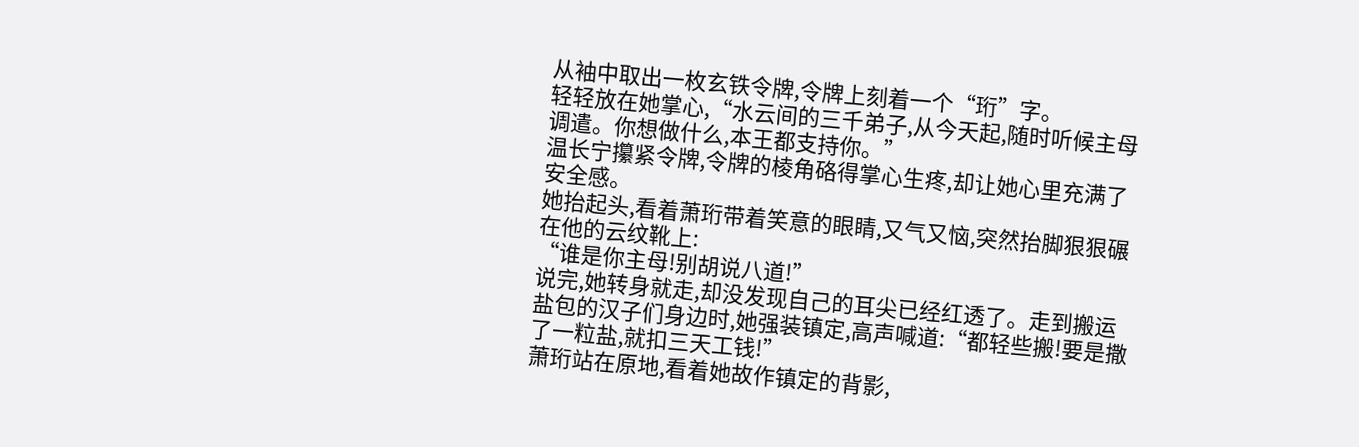从袖中取出一枚玄铁令牌,令牌上刻着一个“珩”字。
轻轻放在她掌心,“水云间的三千弟子,从今天起,随时听候主母调遣。你想做什么,本王都支持你。”
温长宁攥紧令牌,令牌的棱角硌得掌心生疼,却让她心里充满了安全感。
她抬起头,看着萧珩带着笑意的眼睛,又气又恼,突然抬脚狠狠碾在他的云纹靴上:
“谁是你主母!别胡说八道!”
说完,她转身就走,却没发现自己的耳尖已经红透了。走到搬运盐包的汉子们身边时,她强装镇定,高声喊道:“都轻些搬!要是撒了一粒盐,就扣三天工钱!”
萧珩站在原地,看着她故作镇定的背影,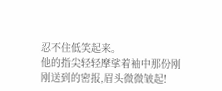忍不住低笑起来。
他的指尖轻轻摩挲着袖中那份刚刚送到的密报,眉头微微皱起!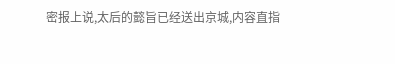密报上说,太后的懿旨已经送出京城,内容直指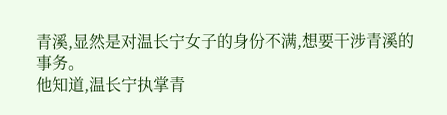青溪,显然是对温长宁女子的身份不满,想要干涉青溪的事务。
他知道,温长宁执掌青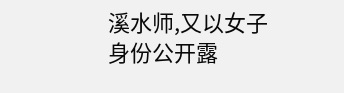溪水师,又以女子身份公开露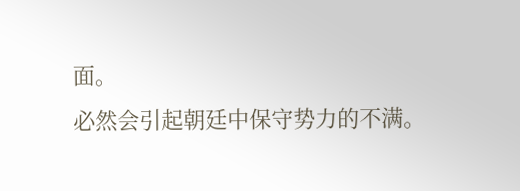面。
必然会引起朝廷中保守势力的不满。